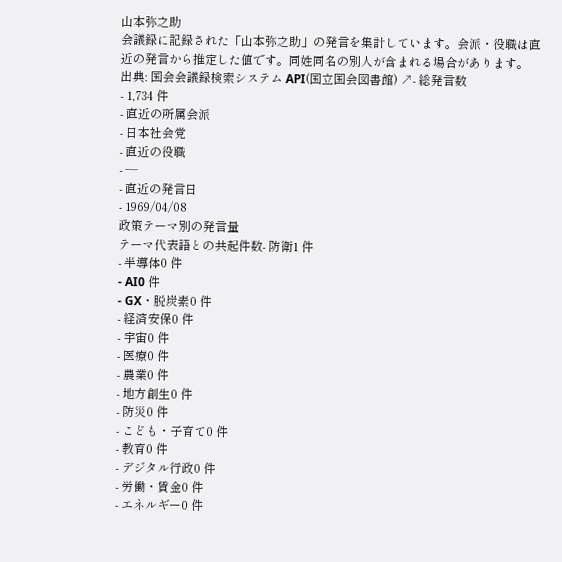山本弥之助
会議録に記録された「山本弥之助」の発言を集計しています。会派・役職は直近の発言から推定した値です。同姓同名の別人が含まれる場合があります。
出典: 国会会議録検索システム API(国立国会図書館) ↗- 総発言数
- 1,734 件
- 直近の所属会派
- 日本社会党
- 直近の役職
- —
- 直近の発言日
- 1969/04/08
政策テーマ別の発言量
テーマ代表語との共起件数- 防衛1 件
- 半導体0 件
- AI0 件
- GX・脱炭素0 件
- 経済安保0 件
- 宇宙0 件
- 医療0 件
- 農業0 件
- 地方創生0 件
- 防災0 件
- こども・子育て0 件
- 教育0 件
- デジタル行政0 件
- 労働・賃金0 件
- エネルギー0 件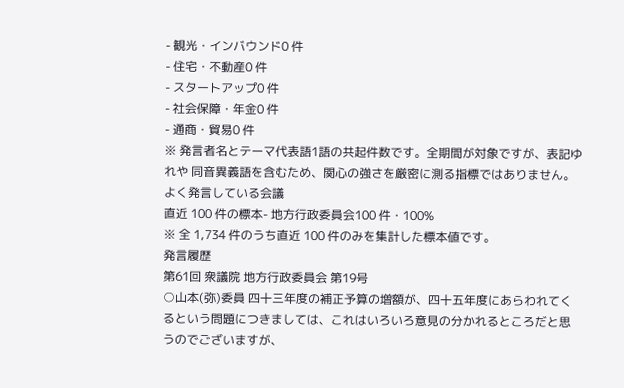- 観光・インバウンド0 件
- 住宅・不動産0 件
- スタートアップ0 件
- 社会保障・年金0 件
- 通商・貿易0 件
※ 発言者名とテーマ代表語1語の共起件数です。全期間が対象ですが、表記ゆれや 同音異義語を含むため、関心の強さを厳密に測る指標ではありません。
よく発言している会議
直近 100 件の標本- 地方行政委員会100 件・100%
※ 全 1,734 件のうち直近 100 件のみを集計した標本値です。
発言履歴
第61回 衆議院 地方行政委員会 第19号
○山本(弥)委員 四十三年度の補正予算の増額が、四十五年度にあらわれてくるという問題につきましては、これはいろいろ意見の分かれるところだと思うのでございますが、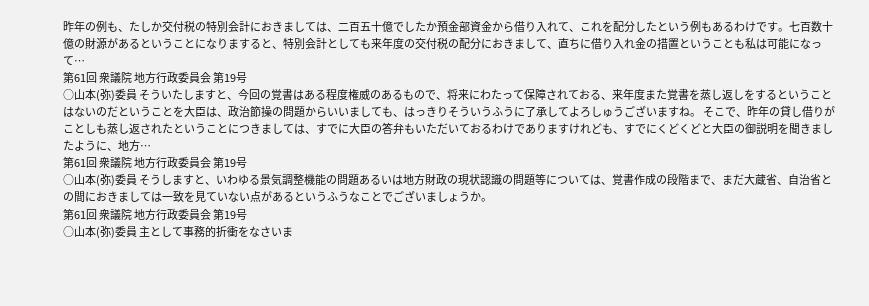昨年の例も、たしか交付税の特別会計におきましては、二百五十億でしたか預金部資金から借り入れて、これを配分したという例もあるわけです。七百数十億の財源があるということになりますると、特別会計としても来年度の交付税の配分におきまして、直ちに借り入れ金の措置ということも私は可能になって…
第61回 衆議院 地方行政委員会 第19号
○山本(弥)委員 そういたしますと、今回の覚書はある程度権威のあるもので、将来にわたって保障されておる、来年度また覚書を蒸し返しをするということはないのだということを大臣は、政治節操の問題からいいましても、はっきりそういうふうに了承してよろしゅうございますね。 そこで、昨年の貸し借りがことしも蒸し返されたということにつきましては、すでに大臣の答弁もいただいておるわけでありますけれども、すでにくどくどと大臣の御説明を聞きましたように、地方…
第61回 衆議院 地方行政委員会 第19号
○山本(弥)委員 そうしますと、いわゆる景気調整機能の問題あるいは地方財政の現状認識の問題等については、覚書作成の段階まで、まだ大蔵省、自治省との間におきましては一致を見ていない点があるというふうなことでございましょうか。
第61回 衆議院 地方行政委員会 第19号
○山本(弥)委員 主として事務的折衝をなさいま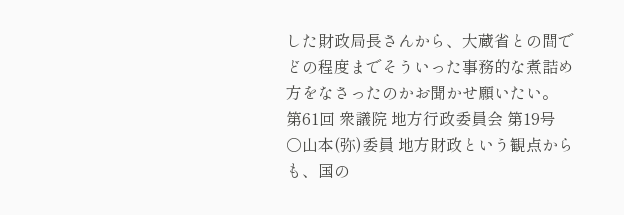した財政局長さんから、大蔵省との間でどの程度までそういった事務的な煮詰め方をなさったのかお聞かせ願いたい。
第61回 衆議院 地方行政委員会 第19号
○山本(弥)委員 地方財政という観点からも、国の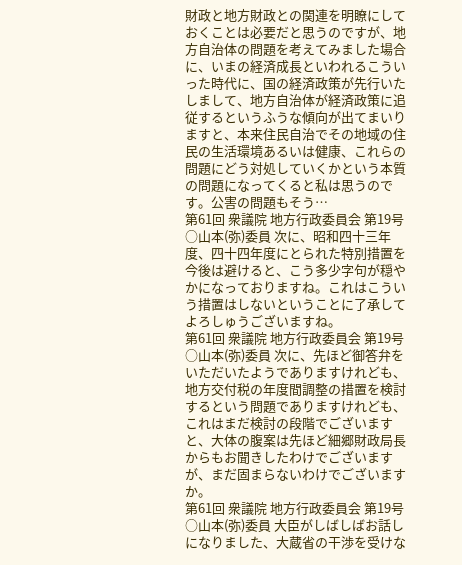財政と地方財政との関連を明瞭にしておくことは必要だと思うのですが、地方自治体の問題を考えてみました場合に、いまの経済成長といわれるこういった時代に、国の経済政策が先行いたしまして、地方自治体が経済政策に追従するというふうな傾向が出てまいりますと、本来住民自治でその地域の住民の生活環境あるいは健康、これらの問題にどう対処していくかという本質の問題になってくると私は思うのです。公害の問題もそう…
第61回 衆議院 地方行政委員会 第19号
○山本(弥)委員 次に、昭和四十三年度、四十四年度にとられた特別措置を今後は避けると、こう多少字句が穏やかになっておりますね。これはこういう措置はしないということに了承してよろしゅうございますね。
第61回 衆議院 地方行政委員会 第19号
○山本(弥)委員 次に、先ほど御答弁をいただいたようでありますけれども、地方交付税の年度間調整の措置を検討するという問題でありますけれども、これはまだ検討の段階でございますと、大体の腹案は先ほど細郷財政局長からもお聞きしたわけでございますが、まだ固まらないわけでございますか。
第61回 衆議院 地方行政委員会 第19号
○山本(弥)委員 大臣がしばしばお話しになりました、大蔵省の干渉を受けな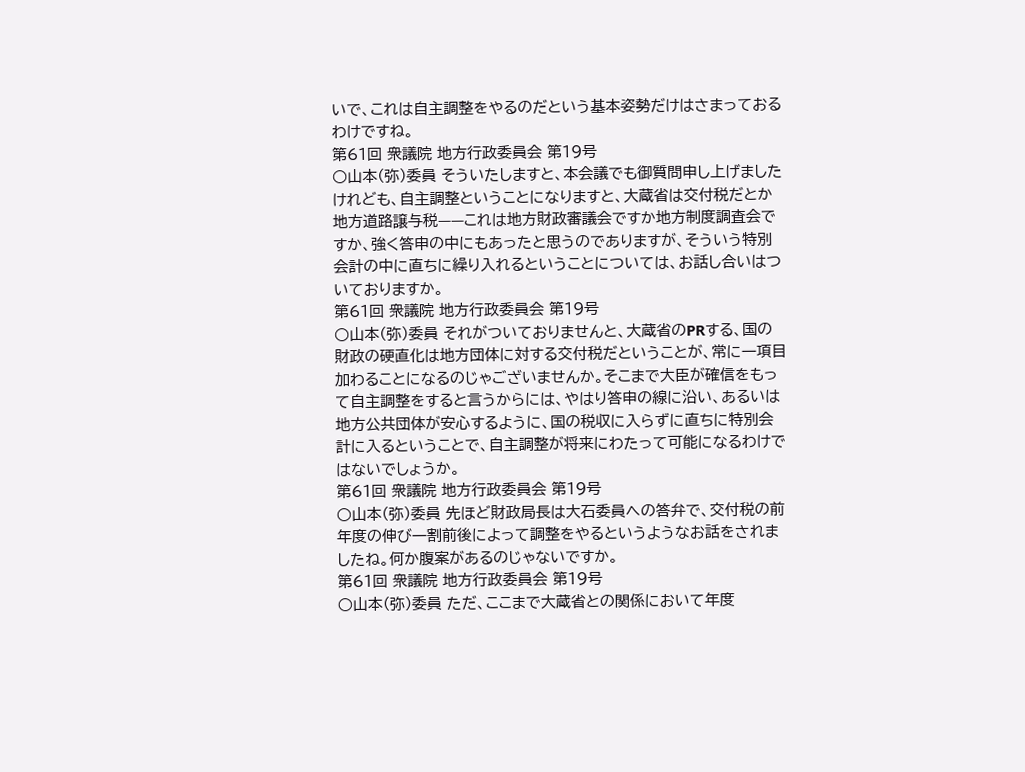いで、これは自主調整をやるのだという基本姿勢だけはさまっておるわけですね。
第61回 衆議院 地方行政委員会 第19号
○山本(弥)委員 そういたしますと、本会議でも御質問申し上げましたけれども、自主調整ということになりますと、大蔵省は交付税だとか地方道路譲与税——これは地方財政審議会ですか地方制度調査会ですか、強く答申の中にもあったと思うのでありますが、そういう特別会計の中に直ちに繰り入れるということについては、お話し合いはついておりますか。
第61回 衆議院 地方行政委員会 第19号
○山本(弥)委員 それがついておりませんと、大蔵省のPRする、国の財政の硬直化は地方団体に対する交付税だということが、常に一項目加わることになるのじゃございませんか。そこまで大臣が確信をもって自主調整をすると言うからには、やはり答申の線に沿い、あるいは地方公共団体が安心するように、国の税収に入らずに直ちに特別会計に入るということで、自主調整が将来にわたって可能になるわけではないでしょうか。
第61回 衆議院 地方行政委員会 第19号
○山本(弥)委員 先ほど財政局長は大石委員への答弁で、交付税の前年度の伸び一割前後によって調整をやるというようなお話をされましたね。何か腹案があるのじゃないですか。
第61回 衆議院 地方行政委員会 第19号
○山本(弥)委員 ただ、ここまで大蔵省との関係において年度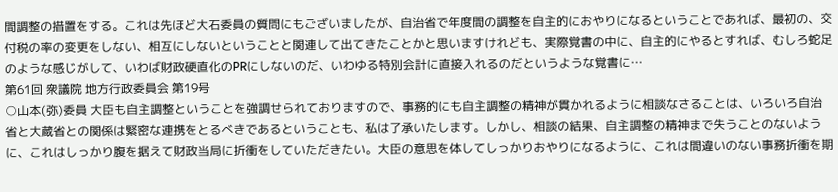間調整の措置をする。これは先ほど大石委員の質問にもございましたが、自治省で年度間の調整を自主的におやりになるということであれば、最初の、交付税の率の変更をしない、相互にしないということと関連して出てきたことかと思いますけれども、実際覚書の中に、自主的にやるとすれば、むしろ蛇足のような感じがして、いわば財政硬直化のPRにしないのだ、いわゆる特別会計に直接入れるのだというような覚書に…
第61回 衆議院 地方行政委員会 第19号
○山本(弥)委員 大臣も自主調整ということを強調せられておりますので、事務的にも自主調整の精神が貫かれるように相談なさることは、いろいろ自治省と大蔵省との関係は緊密な連携をとるべきであるということも、私は了承いたします。しかし、相談の結果、自主調整の精神まで失うことのないように、これはしっかり腹を据えて財政当局に折衝をしていただきたい。大臣の意思を体してしっかりおやりになるように、これは間違いのない事務折衝を期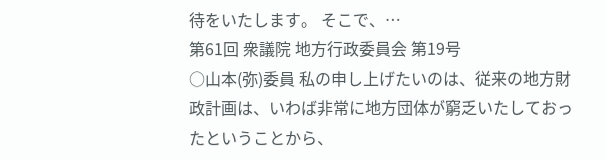待をいたします。 そこで、…
第61回 衆議院 地方行政委員会 第19号
○山本(弥)委員 私の申し上げたいのは、従来の地方財政計画は、いわば非常に地方団体が窮乏いたしておったということから、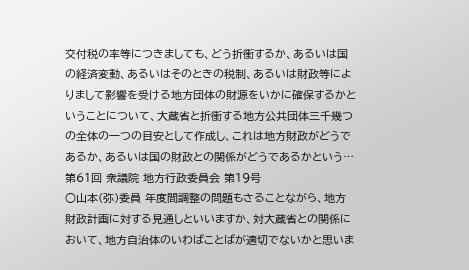交付税の率等につきましても、どう折衝するか、あるいは国の経済変動、あるいはそのときの税制、あるいは財政等によりまして影響を受ける地方団体の財源をいかに確保するかということについて、大蔵省と折衝する地方公共団体三千幾つの全体の一つの目安として作成し、これは地方財政がどうであるか、あるいは国の財政との関係がどうであるかという…
第61回 衆議院 地方行政委員会 第19号
○山本(弥)委員 年度間調整の問題もさることながら、地方財政計画に対する見通しといいますか、対大蔵省との関係において、地方自治体のいわばことばが適切でないかと思いま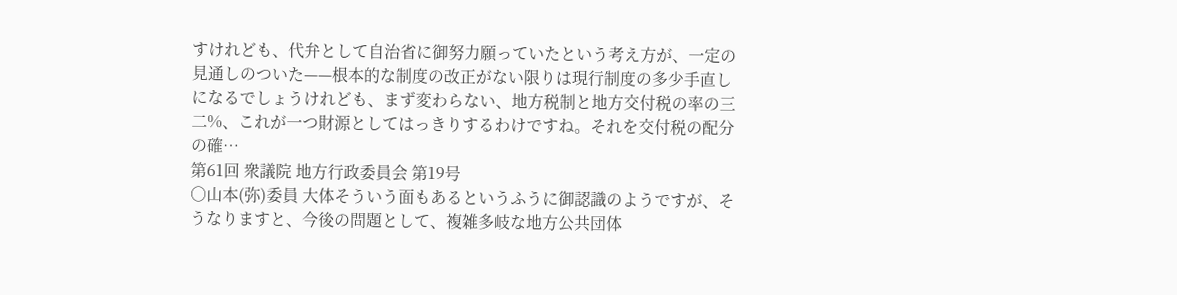すけれども、代弁として自治省に御努力願っていたという考え方が、一定の見通しのついた——根本的な制度の改正がない限りは現行制度の多少手直しになるでしょうけれども、まず変わらない、地方税制と地方交付税の率の三二%、これが一つ財源としてはっきりするわけですね。それを交付税の配分の確…
第61回 衆議院 地方行政委員会 第19号
○山本(弥)委員 大体そういう面もあるというふうに御認識のようですが、そうなりますと、今後の問題として、複雑多岐な地方公共団体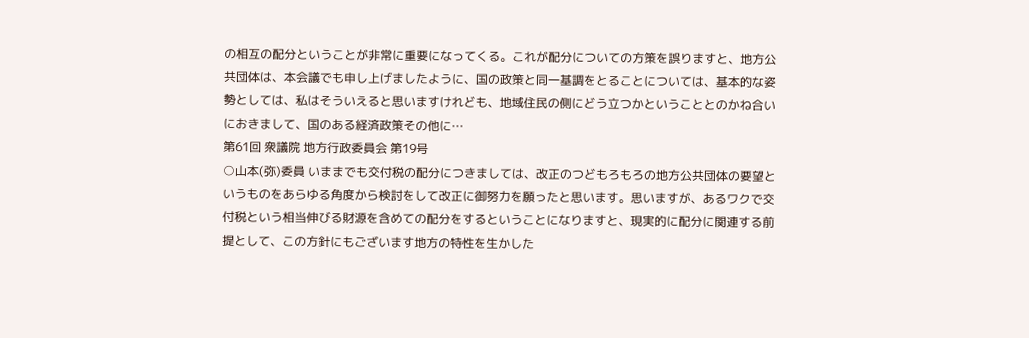の相互の配分ということが非常に重要になってくる。これが配分についての方策を誤りますと、地方公共団体は、本会議でも申し上げましたように、国の政策と同一基調をとることについては、基本的な姿勢としては、私はそういえると思いますけれども、地域住民の側にどう立つかということとのかね合いにおきまして、国のある経済政策その他に…
第61回 衆議院 地方行政委員会 第19号
○山本(弥)委員 いままでも交付税の配分につきましては、改正のつどもろもろの地方公共団体の要望というものをあらゆる角度から検討をして改正に御努力を願ったと思います。思いますが、あるワクで交付税という相当伸びる財源を含めての配分をするということになりますと、現実的に配分に関連する前提として、この方針にもございます地方の特性を生かした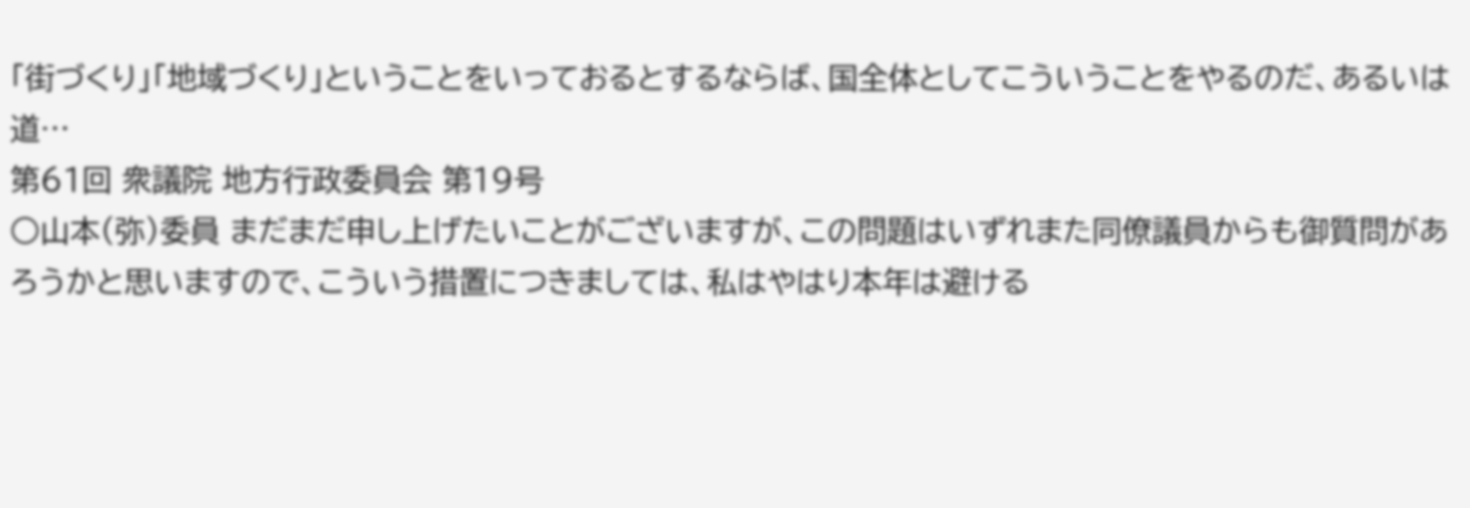「街づくり」「地域づくり」ということをいっておるとするならば、国全体としてこういうことをやるのだ、あるいは道…
第61回 衆議院 地方行政委員会 第19号
○山本(弥)委員 まだまだ申し上げたいことがございますが、この問題はいずれまた同僚議員からも御質問があろうかと思いますので、こういう措置につきましては、私はやはり本年は避ける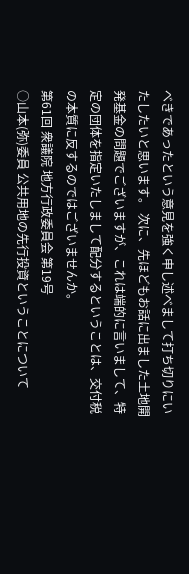べきであったという意見を強く申し述べまして打ち切りにいたしたいと思います。 次に、先ほどもお話に出ました土地開発基金の問題でございますが、これは端的に言いまして、特定の団体を指定いたしまして配分するということは、交付税の本質に反するのではございませんか。
第61回 衆議院 地方行政委員会 第19号
○山本(弥)委員 公共用地の先行投資ということについて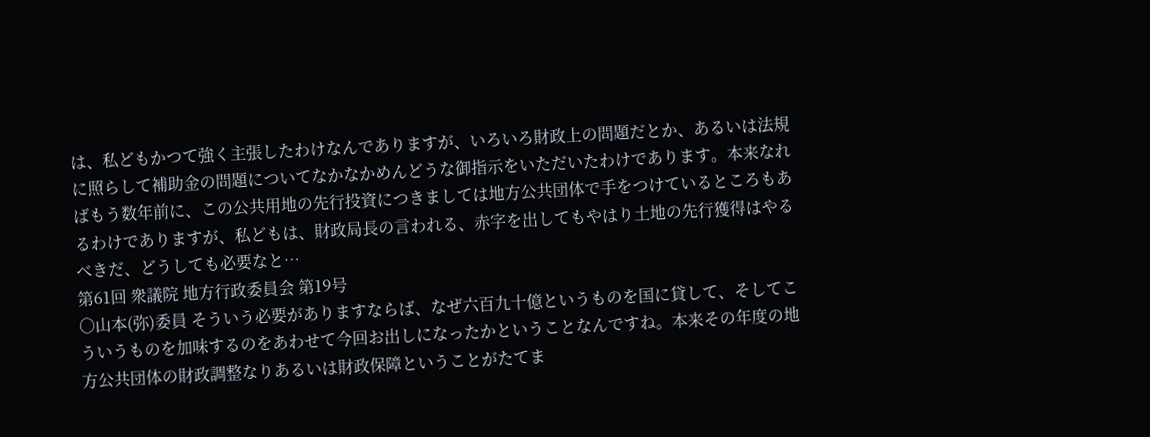は、私どもかつて強く主張したわけなんでありますが、いろいろ財政上の問題だとか、あるいは法規に照らして補助金の問題についてなかなかめんどうな御指示をいただいたわけであります。本来なればもう数年前に、この公共用地の先行投資につきましては地方公共団体で手をつけているところもあるわけでありますが、私どもは、財政局長の言われる、赤字を出してもやはり土地の先行獲得はやるべきだ、どうしても必要なと…
第61回 衆議院 地方行政委員会 第19号
○山本(弥)委員 そういう必要がありますならば、なぜ六百九十億というものを国に貸して、そしてこういうものを加味するのをあわせて今回お出しになったかということなんですね。本来その年度の地方公共団体の財政調整なりあるいは財政保障ということがたてま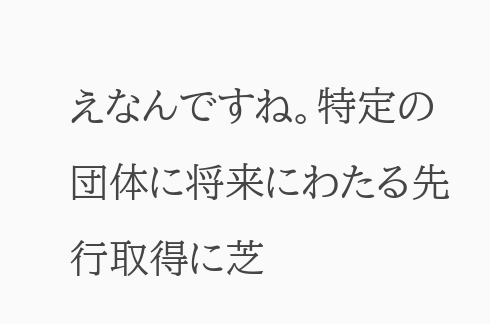えなんですね。特定の団体に将来にわたる先行取得に芝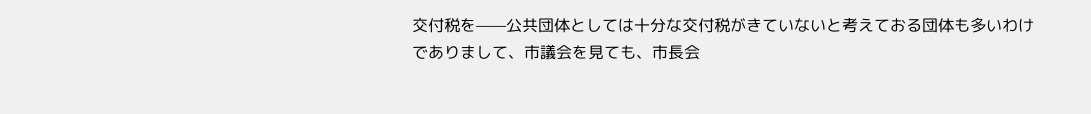交付税を——公共団体としては十分な交付税がきていないと考えておる団体も多いわけでありまして、市議会を見ても、市長会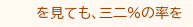を見ても、三二%の率を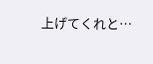上げてくれと…